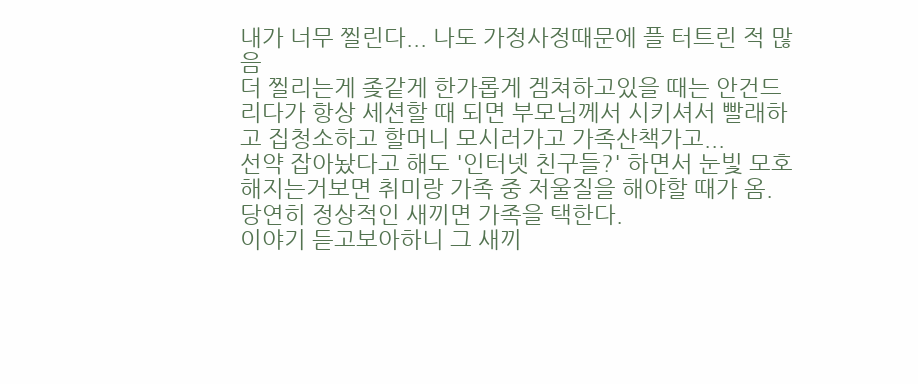내가 너무 찔린다... 나도 가정사정때문에 플 터트린 적 많음
더 찔리는게 좆같게 한가롭게 겜쳐하고있을 때는 안건드리다가 항상 세션할 때 되면 부모님께서 시키셔서 빨래하고 집청소하고 할머니 모시러가고 가족산책가고...
선약 잡아놨다고 해도 '인터넷 친구들?' 하면서 눈빛 모호해지는거보면 취미랑 가족 중 저울질을 해야할 때가 옴.
당연히 정상적인 새끼면 가족을 택한다.
이야기 듣고보아하니 그 새끼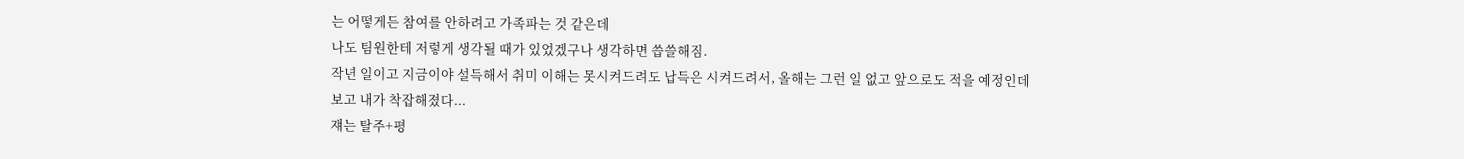는 어떻게든 참여를 안하려고 가족파는 것 같은데
나도 팀원한테 저렇게 생각될 때가 있었겠구나 생각하면 씁쓸해짐.
작년 일이고 지금이야 설득해서 취미 이해는 못시켜드려도 납득은 시켜드려서, 올해는 그런 일 없고 앞으로도 적을 예정인데
보고 내가 착잡해졌다...
쟤는 탈주+평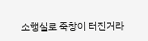소행실로 죽창이 터진거라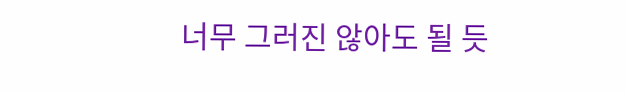너무 그러진 않아도 될 듯